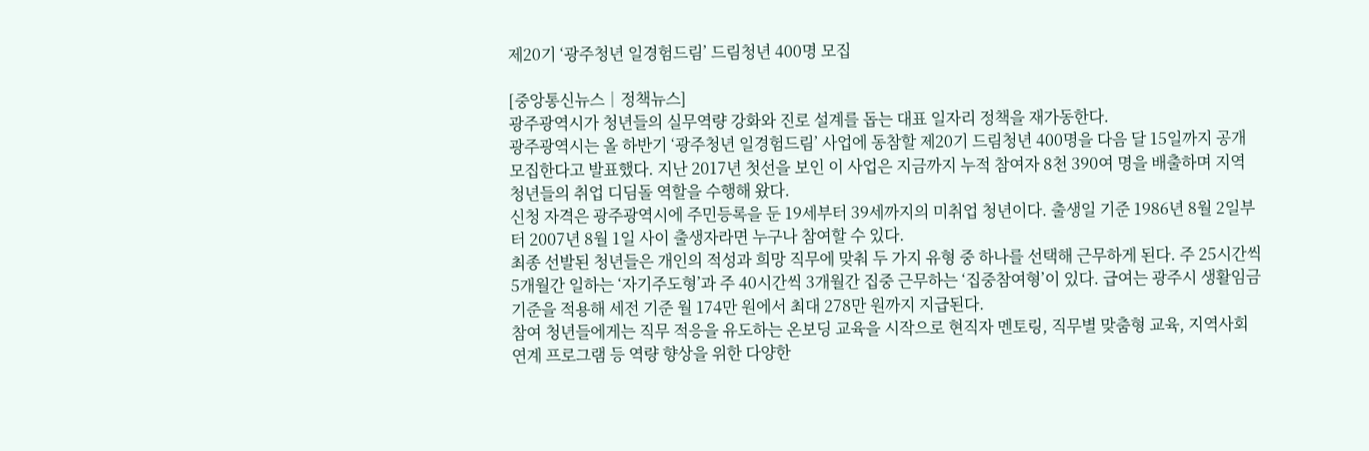제20기 ‘광주청년 일경험드림’ 드림청년 400명 모집

[중앙통신뉴스│정책뉴스]
광주광역시가 청년들의 실무역량 강화와 진로 설계를 돕는 대표 일자리 정책을 재가동한다.
광주광역시는 올 하반기 ‘광주청년 일경험드림’ 사업에 동참할 제20기 드림청년 400명을 다음 달 15일까지 공개 모집한다고 발표했다. 지난 2017년 첫선을 보인 이 사업은 지금까지 누적 참여자 8천 390여 명을 배출하며 지역 청년들의 취업 디딤돌 역할을 수행해 왔다.
신청 자격은 광주광역시에 주민등록을 둔 19세부터 39세까지의 미취업 청년이다. 출생일 기준 1986년 8월 2일부터 2007년 8월 1일 사이 출생자라면 누구나 참여할 수 있다.
최종 선발된 청년들은 개인의 적성과 희망 직무에 맞춰 두 가지 유형 중 하나를 선택해 근무하게 된다. 주 25시간씩 5개월간 일하는 ‘자기주도형’과 주 40시간씩 3개월간 집중 근무하는 ‘집중참여형’이 있다. 급여는 광주시 생활임금 기준을 적용해 세전 기준 월 174만 원에서 최대 278만 원까지 지급된다.
참여 청년들에게는 직무 적응을 유도하는 온보딩 교육을 시작으로 현직자 멘토링, 직무별 맞춤형 교육, 지역사회 연계 프로그램 등 역량 향상을 위한 다양한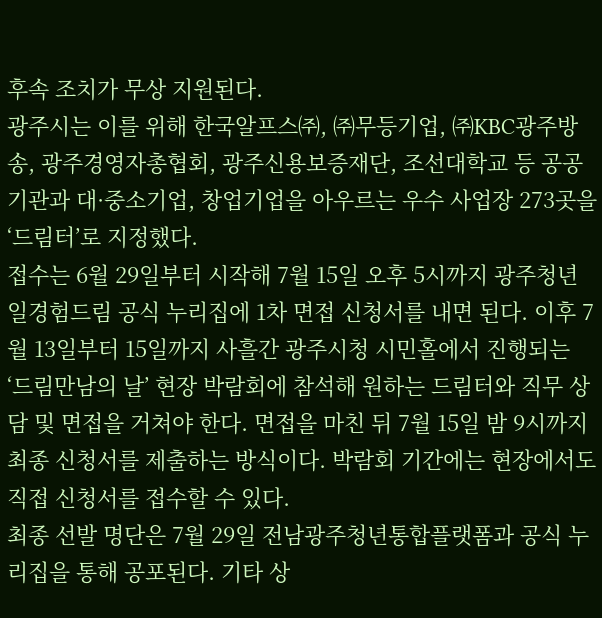후속 조치가 무상 지원된다.
광주시는 이를 위해 한국알프스㈜, ㈜무등기업, ㈜KBC광주방송, 광주경영자총협회, 광주신용보증재단, 조선대학교 등 공공기관과 대·중소기업, 창업기업을 아우르는 우수 사업장 273곳을 ‘드림터’로 지정했다.
접수는 6월 29일부터 시작해 7월 15일 오후 5시까지 광주청년 일경험드림 공식 누리집에 1차 면접 신청서를 내면 된다. 이후 7월 13일부터 15일까지 사흘간 광주시청 시민홀에서 진행되는 ‘드림만남의 날’ 현장 박람회에 참석해 원하는 드림터와 직무 상담 및 면접을 거쳐야 한다. 면접을 마친 뒤 7월 15일 밤 9시까지 최종 신청서를 제출하는 방식이다. 박람회 기간에는 현장에서도 직접 신청서를 접수할 수 있다.
최종 선발 명단은 7월 29일 전남광주청년통합플랫폼과 공식 누리집을 통해 공포된다. 기타 상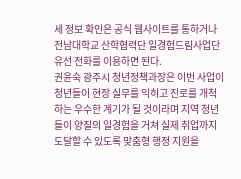세 정보 확인은 공식 웹사이트를 통하거나 전남대학교 산학협력단 일경험드림사업단 유선 전화를 이용하면 된다.
권윤숙 광주시 청년정책과장은 이번 사업이 청년들이 현장 실무를 익히고 진로를 개척하는 우수한 계기가 될 것이라며 지역 청년들이 양질의 일경험을 거쳐 실제 취업까지 도달할 수 있도록 맞춤형 행정 지원을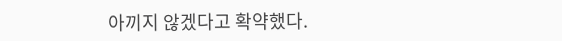아끼지 않겠다고 확약했다.